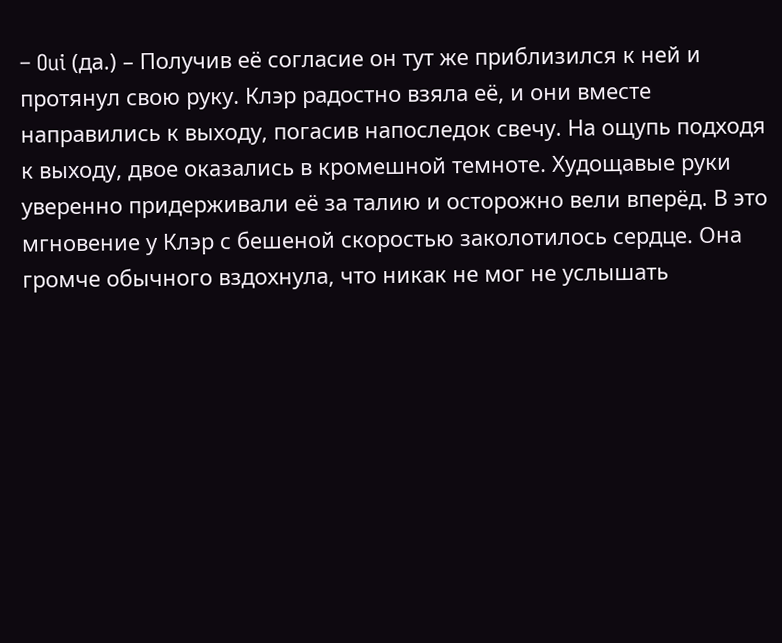– Oui (да.) – Получив её согласие он тут же приблизился к ней и протянул свою руку. Клэр радостно взяла её, и они вместе направились к выходу, погасив напоследок свечу. На ощупь подходя к выходу, двое оказались в кромешной темноте. Худощавые руки уверенно придерживали её за талию и осторожно вели вперёд. В это мгновение у Клэр с бешеной скоростью заколотилось сердце. Она громче обычного вздохнула, что никак не мог не услышать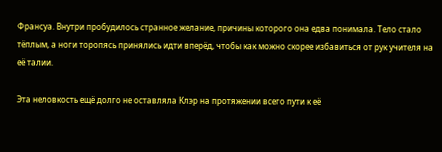Франсуа. Внутри пробудилось странное желание, причины которого она едва понимала. Тело стало тёплым, а ноги торопясь принялись идти вперёд, чтобы как можно скорее избавиться от рук учителя на её талии.

Эта неловкость ещё долго не оставляла Клэр на протяжении всего пути к её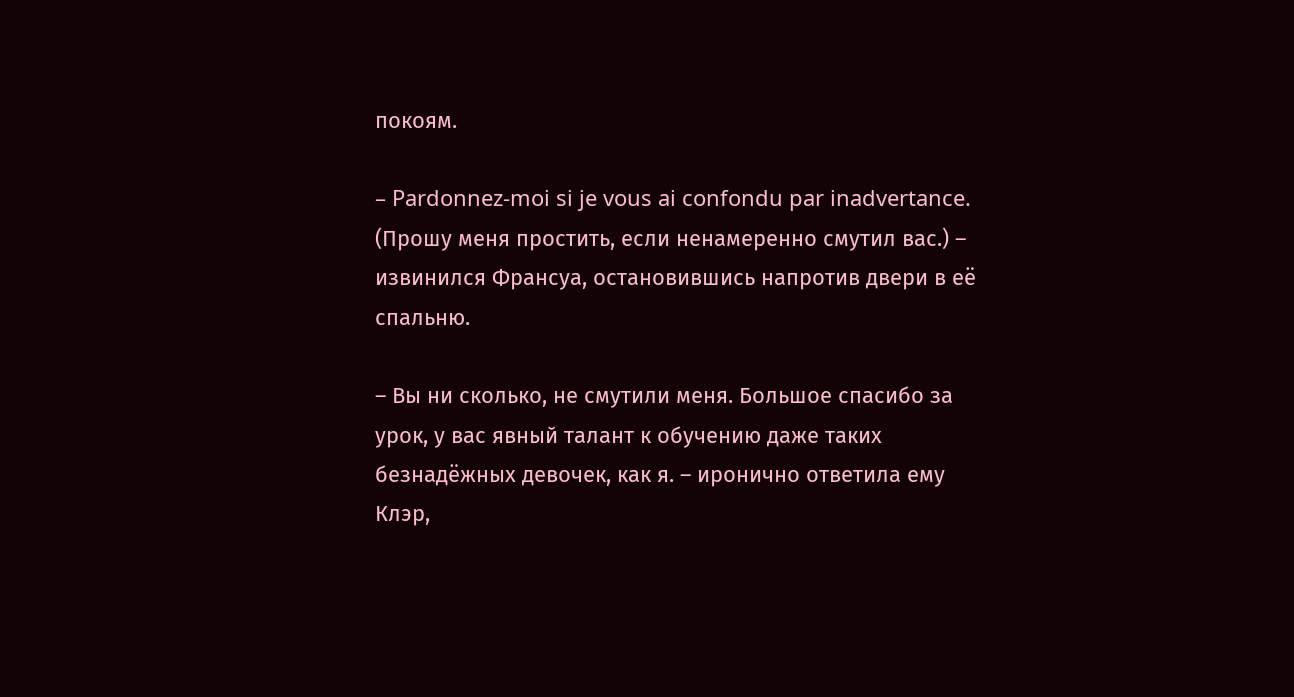покоям.

– Pardonnez-moi si je vous ai confondu par inadvertance. (Прошу меня простить, если ненамеренно смутил вас.) – извинился Франсуа, остановившись напротив двери в её спальню.

– Вы ни сколько, не смутили меня. Большое спасибо за урок, у вас явный талант к обучению даже таких безнадёжных девочек, как я. – иронично ответила ему Клэр,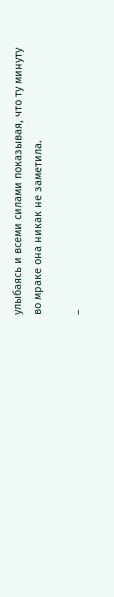улыбаясь и всеми силами показывая, что ту минуту во мраке она никак не заметила.

–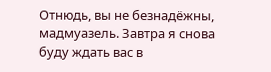Отнюдь, вы не безнадёжны, мадмуазель. Завтра я снова буду ждать вас в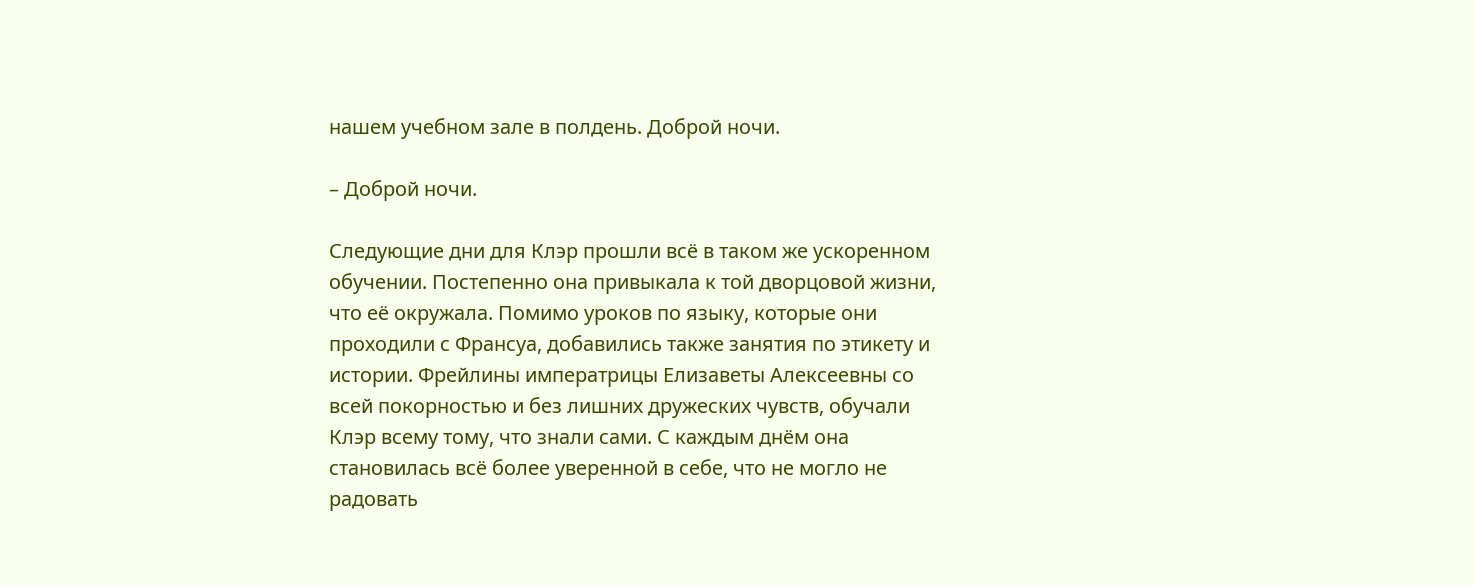нашем учебном зале в полдень. Доброй ночи.

– Доброй ночи.

Следующие дни для Клэр прошли всё в таком же ускоренном обучении. Постепенно она привыкала к той дворцовой жизни, что её окружала. Помимо уроков по языку, которые они проходили с Франсуа, добавились также занятия по этикету и истории. Фрейлины императрицы Елизаветы Алексеевны со всей покорностью и без лишних дружеских чувств, обучали Клэр всему тому, что знали сами. С каждым днём она становилась всё более уверенной в себе, что не могло не радовать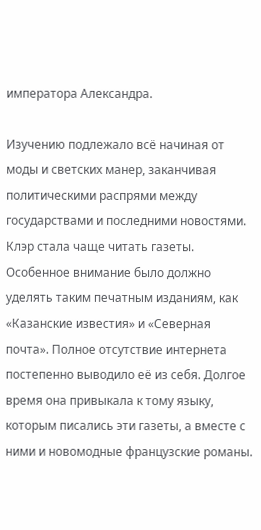императора Александра.

Изучению подлежало всё начиная от моды и светских манер, заканчивая политическими распрями между государствами и последними новостями. Клэр стала чаще читать газеты. Особенное внимание было должно уделять таким печатным изданиям, как «Казанские известия» и «Северная почта». Полное отсутствие интернета постепенно выводило её из себя. Долгое время она привыкала к тому языку, которым писались эти газеты, а вместе с ними и новомодные французские романы.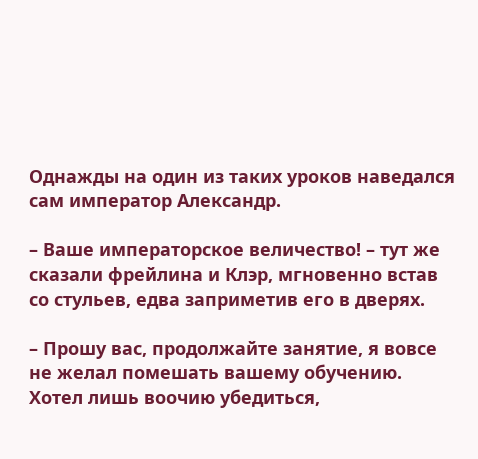Однажды на один из таких уроков наведался сам император Александр.

– Ваше императорское величество! – тут же сказали фрейлина и Клэр, мгновенно встав со стульев, едва заприметив его в дверях.

– Прошу вас, продолжайте занятие, я вовсе не желал помешать вашему обучению. Хотел лишь воочию убедиться,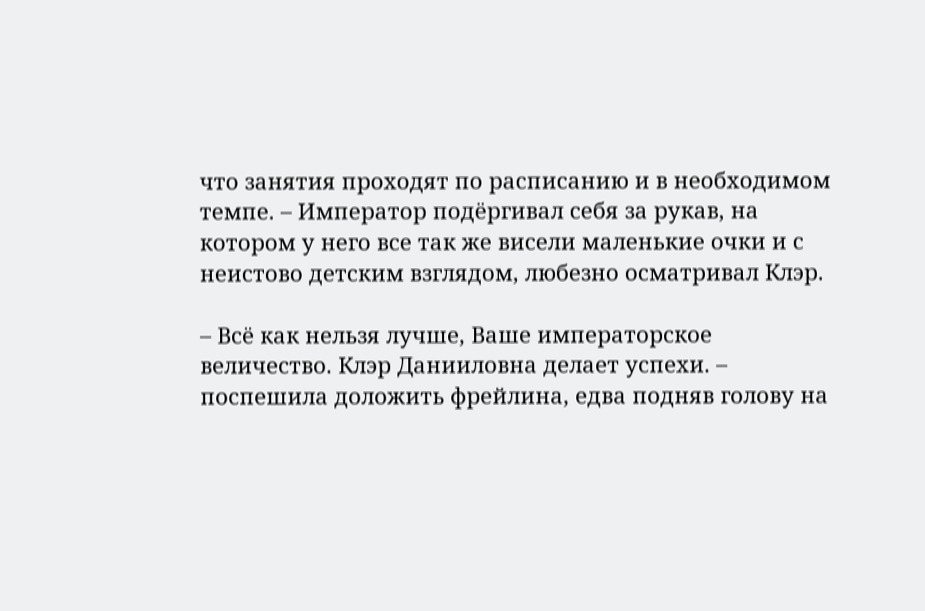что занятия проходят по расписанию и в необходимом темпе. – Император подёргивал себя за рукав, на котором у него все так же висели маленькие очки и с неистово детским взглядом, любезно осматривал Клэр.

– Всё как нельзя лучше, Ваше императорское величество. Клэр Данииловна делает успехи. – поспешила доложить фрейлина, едва подняв голову на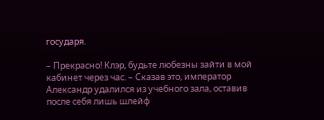государя.

– Прекрасно! Клэр, будьте любезны зайти в мой кабинет через час. – Сказав это, император Александр удалился из учебного зала, оставив после себя лишь шлейф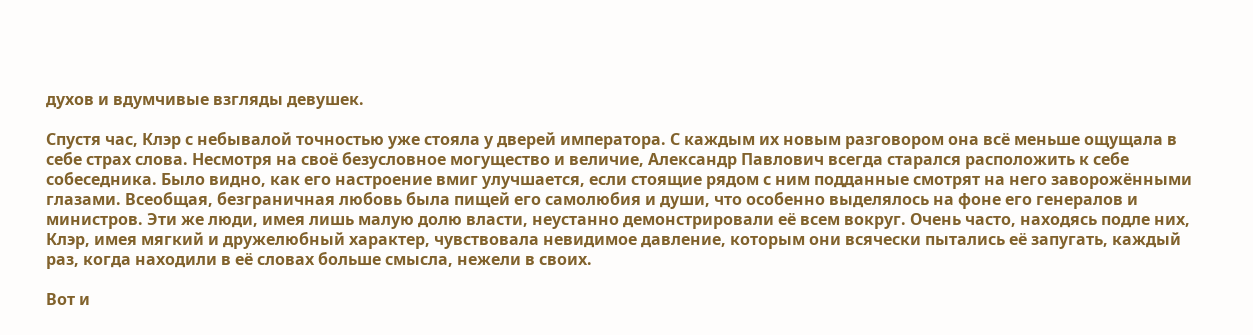духов и вдумчивые взгляды девушек.

Спустя час, Клэр с небывалой точностью уже стояла у дверей императора. С каждым их новым разговором она всё меньше ощущала в себе страх слова. Несмотря на своё безусловное могущество и величие, Александр Павлович всегда старался расположить к себе собеседника. Было видно, как его настроение вмиг улучшается, если стоящие рядом с ним подданные смотрят на него заворожёнными глазами. Всеобщая, безграничная любовь была пищей его самолюбия и души, что особенно выделялось на фоне его генералов и министров. Эти же люди, имея лишь малую долю власти, неустанно демонстрировали её всем вокруг. Очень часто, находясь подле них, Клэр, имея мягкий и дружелюбный характер, чувствовала невидимое давление, которым они всячески пытались её запугать, каждый раз, когда находили в её словах больше смысла, нежели в своих.

Вот и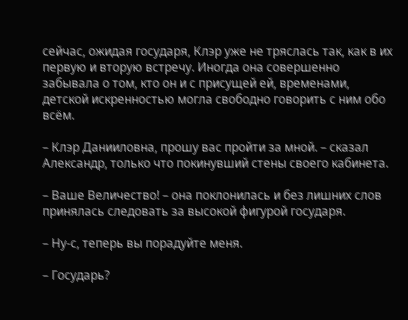сейчас, ожидая государя, Клэр уже не тряслась так, как в их первую и вторую встречу. Иногда она совершенно забывала о том, кто он и с присущей ей, временами, детской искренностью могла свободно говорить с ним обо всём.

– Клэр Данииловна, прошу вас пройти за мной. – сказал Александр, только что покинувший стены своего кабинета.

– Ваше Величество! – она поклонилась и без лишних слов принялась следовать за высокой фигурой государя.

– Ну-с, теперь вы порадуйте меня.

– Государь?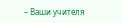– Ваши учителя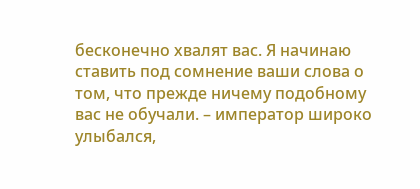бесконечно хвалят вас. Я начинаю ставить под сомнение ваши слова о том, что прежде ничему подобному вас не обучали. – император широко улыбался,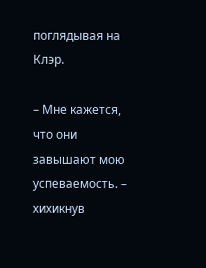поглядывая на Клэр.

– Мне кажется, что они завышают мою успеваемость. – хихикнув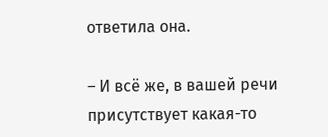ответила она.

– И всё же, в вашей речи присутствует какая-то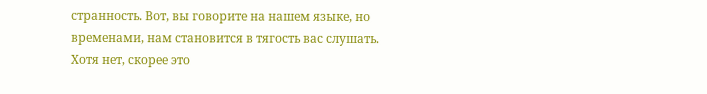странность. Вот, вы говорите на нашем языке, но временами, нам становится в тягость вас слушать. Хотя нет, скорее это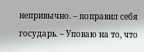непривычно. – поправил себя государь. – Уповаю на то, что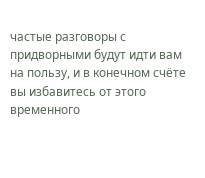частые разговоры с придворными будут идти вам на пользу, и в конечном счёте вы избавитесь от этого временного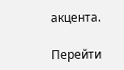акцента.

Перейти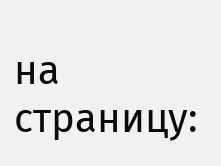на страницу: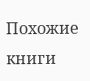Похожие книги